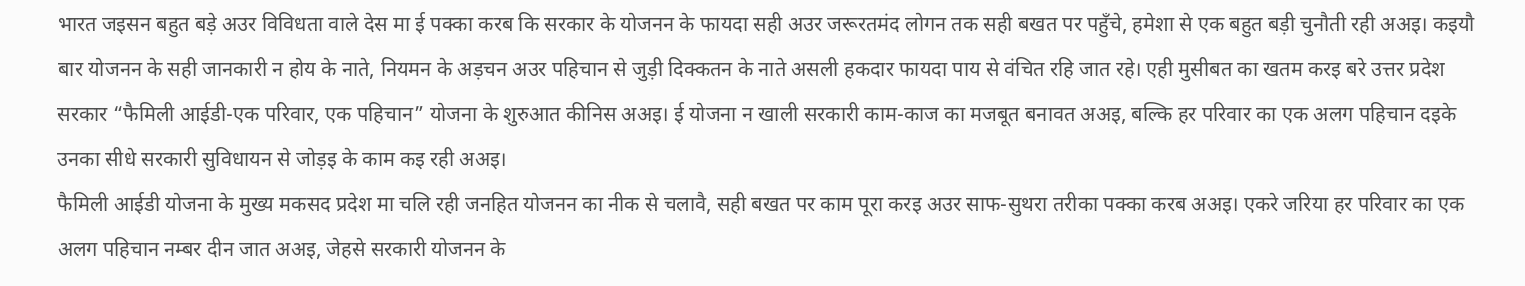भारत जइसन बहुत बड़े अउर विविधता वाले देस मा ई पक्का करब कि सरकार के योजनन के फायदा सही अउर जरूरतमंद लोगन तक सही बखत पर पहुँचे, हमेशा से एक बहुत बड़ी चुनौती रही अअइ। कइयौ बार योजनन के सही जानकारी न होय के नाते, नियमन के अड़चन अउर पहिचान से जुड़ी दिक्कतन के नाते असली हकदार फायदा पाय से वंचित रहि जात रहे। एही मुसीबत का खतम करइ बरे उत्तर प्रदेश सरकार “फैमिली आईडी-एक परिवार, एक पहिचान” योजना के शुरुआत कीनिस अअइ। ई योजना न खाली सरकारी काम-काज का मजबूत बनावत अअइ, बल्कि हर परिवार का एक अलग पहिचान दइके उनका सीधे सरकारी सुविधायन से जोड़इ के काम कइ रही अअइ।
फैमिली आईडी योजना के मुख्य मकसद प्रदेश मा चलि रही जनहित योजनन का नीक से चलावै, सही बखत पर काम पूरा करइ अउर साफ-सुथरा तरीका पक्का करब अअइ। एकरे जरिया हर परिवार का एक अलग पहिचान नम्बर दीन जात अअइ, जेहसे सरकारी योजनन के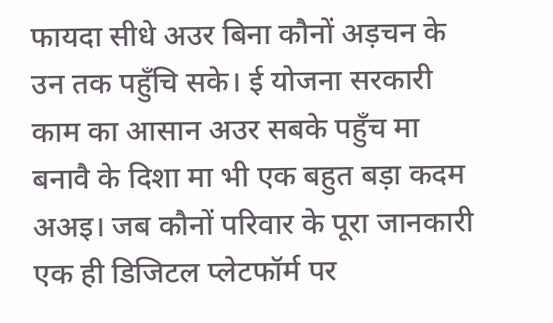फायदा सीधे अउर बिना कौनों अड़चन के उन तक पहुँचि सके। ई योजना सरकारी काम का आसान अउर सबके पहुँच मा बनावै के दिशा मा भी एक बहुत बड़ा कदम अअइ। जब कौनों परिवार के पूरा जानकारी एक ही डिजिटल प्लेटफॉर्म पर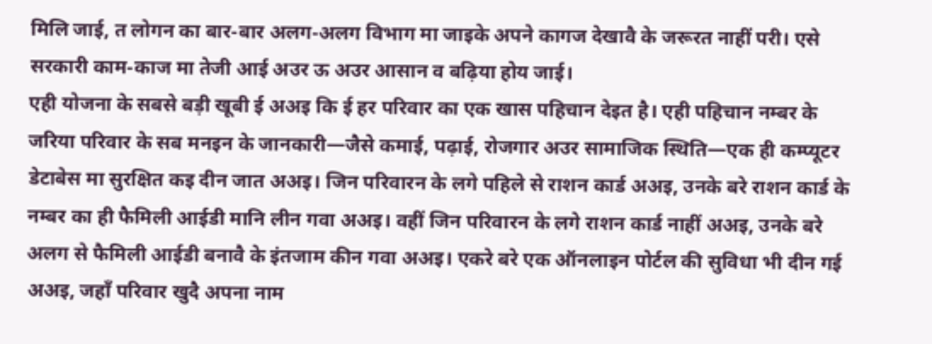मिलि जाई, त लोगन का बार-बार अलग-अलग विभाग मा जाइके अपने कागज देखावै के जरूरत नाहीं परी। एसे सरकारी काम-काज मा तेजी आई अउर ऊ अउर आसान व बढ़िया होय जाई।
एही योजना के सबसे बड़ी खूबी ई अअइ कि ई हर परिवार का एक खास पहिचान देइत है। एही पहिचान नम्बर के जरिया परिवार के सब मनइन के जानकारी—जैसे कमाई, पढ़ाई, रोजगार अउर सामाजिक स्थिति—एक ही कम्प्यूटर डेटाबेस मा सुरक्षित कइ दीन जात अअइ। जिन परिवारन के लगे पहिले से राशन कार्ड अअइ, उनके बरे राशन कार्ड के नम्बर का ही फैमिली आईडी मानि लीन गवा अअइ। वहीं जिन परिवारन के लगे राशन कार्ड नाहीं अअइ, उनके बरे अलग से फैमिली आईडी बनावै के इंतजाम कीन गवा अअइ। एकरे बरे एक ऑनलाइन पोर्टल की सुविधा भी दीन गई अअइ, जहाँ परिवार खुदै अपना नाम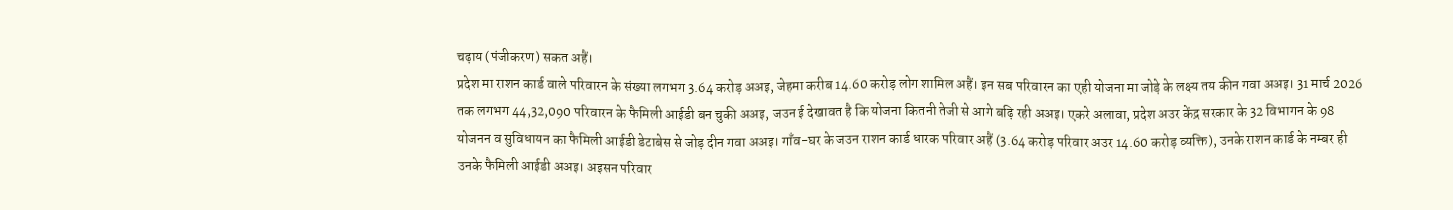चढ़ाय (पंजीकरण) सकत अहैं।
प्रदेश मा राशन कार्ड वाले परिवारन के संख्या लगभग 3.64 करोड़ अअइ, जेहमा करीब 14.60 करोड़ लोग शामिल अहैं। इन सब परिवारन का एही योजना मा जोड़े के लक्ष्य तय कीन गवा अअइ। 31 मार्च 2026 तक लगभग 44,32,090 परिवारन के फैमिली आईडी बन चुकी अअइ, जउन ई देखावत है कि योजना कितनी तेजी से आगे बढ़ि रही अअइ। एकरे अलावा, प्रदेश अउर केंद्र सरकार के 32 विभागन के 98 योजनन व सुविधायन का फैमिली आईडी डेटाबेस से जोड़ दीन गवा अअइ। गाँव-घर के जउन राशन कार्ड धारक परिवार अहैं (3.64 करोड़ परिवार अउर 14.60 करोड़ व्यक्ति), उनके राशन कार्ड के नम्बर ही उनके फैमिली आईडी अअइ। अइसन परिवार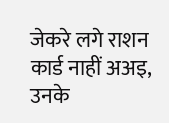जेकरे लगे राशन कार्ड नाहीं अअइ, उनके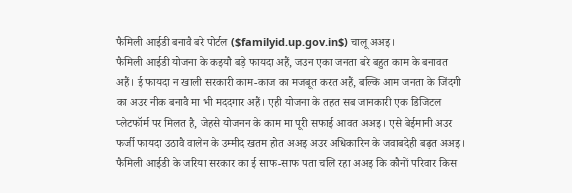फैमिली आईडी बनावै बरे पोर्टल ($familyid.up.gov.in$) चालू अअइ।
फैमिली आईडी योजना के कइयौ बड़े फायदा अहैं, जउन एका जनता बरे बहुत काम के बनावत अहैं। ई फायदा न खाली सरकारी काम-काज का मजबूत करत अहैं, बल्कि आम जनता के जिंदगी का अउर नीक बनावै मा भी मददगार अहैं। एही योजना के तहत सब जानकारी एक डिजिटल प्लेटफॉर्म पर मिलत है, जेहसे योजनन के काम मा पूरी सफाई आवत अअइ। एसे बेईमानी अउर फर्जी फायदा उठावै वालेन के उम्मीद खतम होत अअइ अउर अधिकारिन के जवाबदेही बढ़त अअइ। फैमिली आईडी के जरिया सरकार का ई साफ-साफ पता चलि रहा अअइ कि कौनों परिवार किस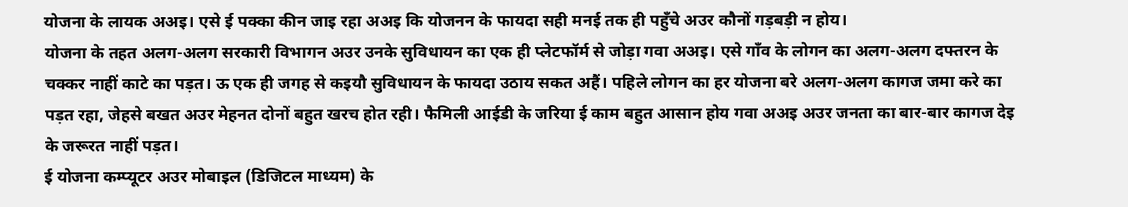योजना के लायक अअइ। एसे ई पक्का कीन जाइ रहा अअइ कि योजनन के फायदा सही मनई तक ही पहुँचे अउर कौनों गड़बड़ी न होय।
योजना के तहत अलग-अलग सरकारी विभागन अउर उनके सुविधायन का एक ही प्लेटफॉर्म से जोड़ा गवा अअइ। एसे गाँव के लोगन का अलग-अलग दफ्तरन के चक्कर नाहीं काटे का पड़त। ऊ एक ही जगह से कइयौ सुविधायन के फायदा उठाय सकत अहैं। पहिले लोगन का हर योजना बरे अलग-अलग कागज जमा करे का पड़त रहा, जेहसे बखत अउर मेहनत दोनों बहुत खरच होत रही। फैमिली आईडी के जरिया ई काम बहुत आसान होय गवा अअइ अउर जनता का बार-बार कागज देइ के जरूरत नाहीं पड़त।
ई योजना कम्प्यूटर अउर मोबाइल (डिजिटल माध्यम) के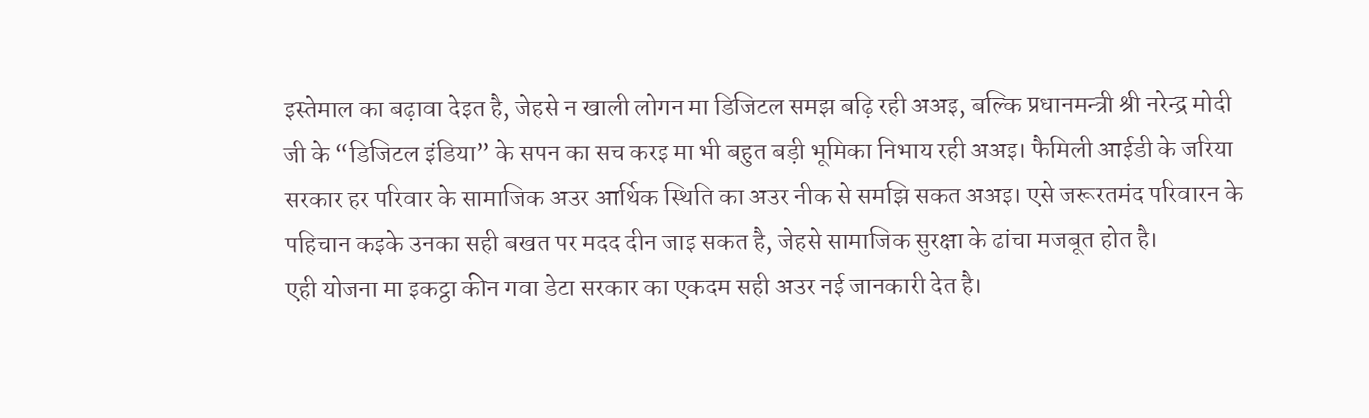इस्तेमाल का बढ़ावा देइत है, जेहसे न खाली लोगन मा डिजिटल समझ बढ़ि रही अअइ, बल्कि प्रधानमन्त्री श्री नरेन्द्र मोदी जी के “डिजिटल इंडिया” के सपन का सच करइ मा भी बहुत बड़ी भूमिका निभाय रही अअइ। फैमिली आईडी के जरिया सरकार हर परिवार के सामाजिक अउर आर्थिक स्थिति का अउर नीक से समझि सकत अअइ। एसे जरूरतमंद परिवारन के पहिचान कइके उनका सही बखत पर मदद दीन जाइ सकत है, जेहसे सामाजिक सुरक्षा के ढांचा मजबूत होत है।
एही योजना मा इकट्ठा कीन गवा डेटा सरकार का एकदम सही अउर नई जानकारी देत है।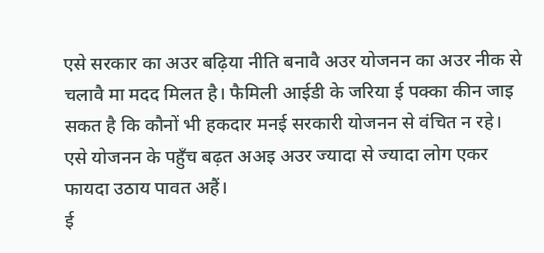एसे सरकार का अउर बढ़िया नीति बनावै अउर योजनन का अउर नीक से चलावै मा मदद मिलत है। फैमिली आईडी के जरिया ई पक्का कीन जाइ सकत है कि कौनों भी हकदार मनई सरकारी योजनन से वंचित न रहे। एसे योजनन के पहुँच बढ़त अअइ अउर ज्यादा से ज्यादा लोग एकर फायदा उठाय पावत अहैं।
ई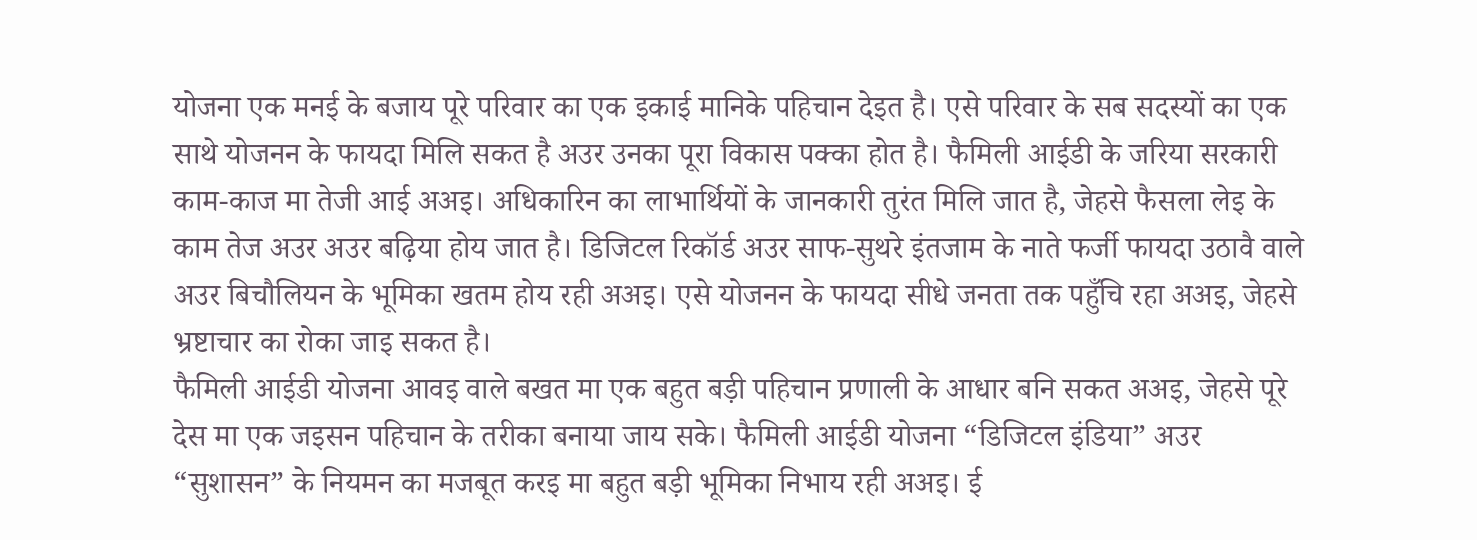योजना एक मनई के बजाय पूरे परिवार का एक इकाई मानिके पहिचान देइत है। एसे परिवार के सब सदस्यों का एक साथे योजनन के फायदा मिलि सकत है अउर उनका पूरा विकास पक्का होत है। फैमिली आईडी के जरिया सरकारी काम-काज मा तेजी आई अअइ। अधिकारिन का लाभार्थियों के जानकारी तुरंत मिलि जात है, जेहसे फैसला लेइ के काम तेज अउर अउर बढ़िया होय जात है। डिजिटल रिकॉर्ड अउर साफ-सुथरे इंतजाम के नाते फर्जी फायदा उठावै वाले अउर बिचौलियन के भूमिका खतम होय रही अअइ। एसे योजनन के फायदा सीधे जनता तक पहुँचि रहा अअइ, जेहसे भ्रष्टाचार का रोका जाइ सकत है।
फैमिली आईडी योजना आवइ वाले बखत मा एक बहुत बड़ी पहिचान प्रणाली के आधार बनि सकत अअइ, जेहसे पूरे देस मा एक जइसन पहिचान के तरीका बनाया जाय सके। फैमिली आईडी योजना “डिजिटल इंडिया” अउर “सुशासन” के नियमन का मजबूत करइ मा बहुत बड़ी भूमिका निभाय रही अअइ। ई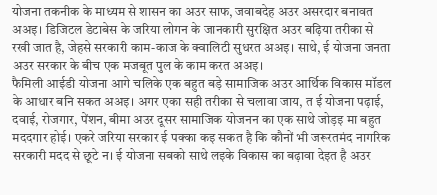योजना तकनीक के माध्यम से शासन का अउर साफ, जवाबदेह अउर असरदार बनावत अअइ। डिजिटल डेटाबेस के जरिया लोगन के जानकारी सुरक्षित अउर बढ़िया तरीका से रखी जात है, जेहसे सरकारी काम-काज के क्वालिटी सुधरत अअइ। साथे, ई योजना जनता अउर सरकार के बीच एक मजबूत पुल के काम करत अअइ।
फैमिली आईडी योजना आगे चलिके एक बहुत बड़े सामाजिक अउर आर्थिक विकास मॉडल के आधार बनि सकत अअइ। अगर एका सही तरीका से चलावा जाय, त ई योजना पढ़ाई, दवाई, रोजगार, पेंशन, बीमा अउर दूसर सामाजिक योजनन का एक साथे जोड़इ मा बहुत मददगार होई। एकरे जरिया सरकार ई पक्का कइ सकत है कि कौनों भी जरूरतमंद नागरिक सरकारी मदद से छूटे न। ई योजना सबको साथे लइके विकास का बढ़ावा देइत है अउर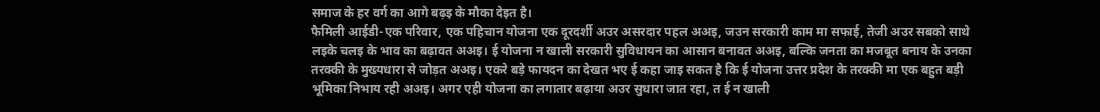समाज के हर वर्ग का आगे बढ़इ के मौका देइत है।
फैमिली आईडी-एक परिवार, एक पहिचान योजना एक दूरदर्शी अउर असरदार पहल अअइ, जउन सरकारी काम मा सफाई, तेजी अउर सबको साथे लइके चलइ के भाव का बढ़ावत अअइ। ई योजना न खाली सरकारी सुविधायन का आसान बनावत अअइ, बल्कि जनता का मजबूत बनाय के उनका तरक्की के मुख्यधारा से जोड़त अअइ। एकरे बड़े फायदन का देखत भए ई कहा जाइ सकत है कि ई योजना उत्तर प्रदेश के तरक्की मा एक बहुत बड़ी भूमिका निभाय रही अअइ। अगर एही योजना का लगातार बढ़ाया अउर सुधारा जात रहा, त ई न खाली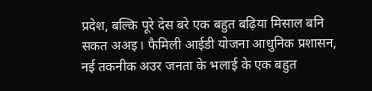प्रदेश, बल्कि पूरे देस बरे एक बहुत बढ़िया मिसाल बनि सकत अअइ। फैमिली आईडी योजना आधुनिक प्रशासन, नई तकनीक अउर जनता के भलाई के एक बहुत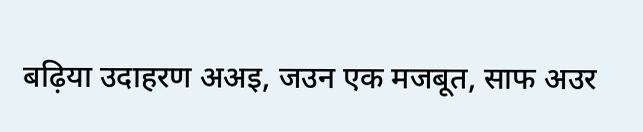बढ़िया उदाहरण अअइ, जउन एक मजबूत, साफ अउर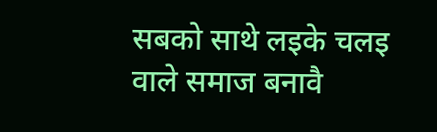सबको साथे लइके चलइ वाले समाज बनावै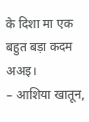के दिशा मा एक बहुत बड़ा कदम अअइ।
– आशिया खातून,